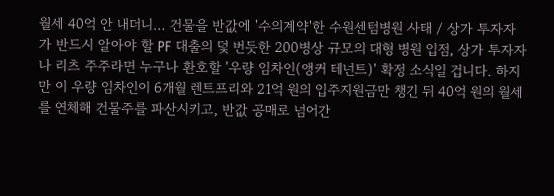월세 40억 안 내더니… 건물을 반값에 '수의계약'한 수원센텀병원 사태 / 상가 투자자가 반드시 알아야 할 PF 대출의 덫 번듯한 200병상 규모의 대형 병원 입점, 상가 투자자나 리츠 주주라면 누구나 환호할 '우량 임차인(앵커 테넌트)' 확정 소식일 겁니다. 하지만 이 우량 임차인이 6개월 렌트프리와 21억 원의 입주지원금만 챙긴 뒤 40억 원의 월세를 연체해 건물주를 파산시키고, 반값 공매로 넘어간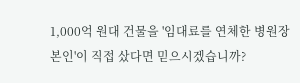1,000억 원대 건물을 '임대료를 연체한 병원장 본인'이 직접 샀다면 믿으시겠습니까?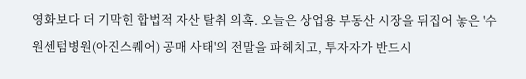영화보다 더 기막힌 합법적 자산 탈취 의혹. 오늘은 상업용 부동산 시장을 뒤집어 놓은 '수원센텀병원(아진스퀘어) 공매 사태'의 전말을 파헤치고, 투자자가 반드시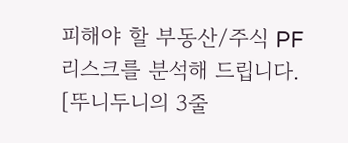피해야 할 부동산/주식 PF 리스크를 분석해 드립니다.
[뚜니두니의 3줄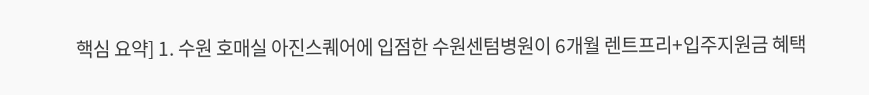핵심 요약] 1. 수원 호매실 아진스퀘어에 입점한 수원센텀병원이 6개월 렌트프리+입주지원금 혜택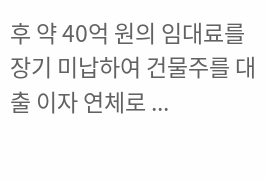후 약 40억 원의 임대료를 장기 미납하여 건물주를 대출 이자 연체로 ...